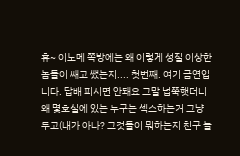휴~ 이노메 쪽방에는 왜 이렇게 성질 이상한 놈들이 쌔고 쌨는지.... 첫번째. 여기 금연입니다. 답배 피시면 안돼요 그말 넙쭉햇더니 왜 몇호실에 있는 누구는 섹스하는거 그냥 두고(내가 아나? 그것들이 뭐하는지 친구 놀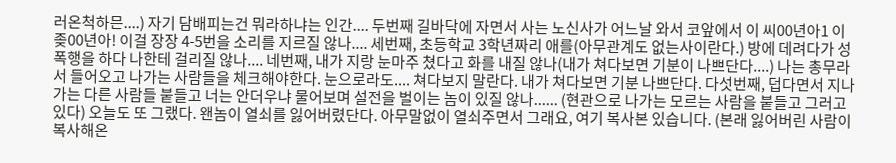러온척하믄....) 자기 담배피는건 뭐라하냐는 인간.... 두번째 길바닥에 자면서 사는 노신사가 어느날 와서 코앞에서 이 씨00년아1 이 좆00년아! 이걸 장장 4-5번을 소리를 지르질 않나.... 세번째, 초등학교 3학년짜리 애를(아무관계도 없는사이란다.) 방에 데려다가 성폭행을 하다 나한테 걸리질 않나.... 네번째, 내가 지랑 눈마주 쳤다고 화를 내질 않나(내가 쳐다보면 기분이 나쁘단다....) 나는 총무라서 들어오고 나가는 사람들을 체크해야한다. 눈으로라도.... 쳐다보지 말란다. 내가 쳐다보면 기분 나쁘단다. 다섯번째, 덥다면서 지나가는 다른 사람들 붙들고 너는 안더우냐 물어보며 설전을 벌이는 놈이 있질 않나...... (현관으로 나가는 모르는 사람을 붙들고 그러고 있다) 오늘도 또 그랬다. 왠놈이 열쇠를 잃어버렸단다. 아무말없이 열쇠주면서 그래요, 여기 복사본 있습니다. (본래 잃어버린 사람이 복사해온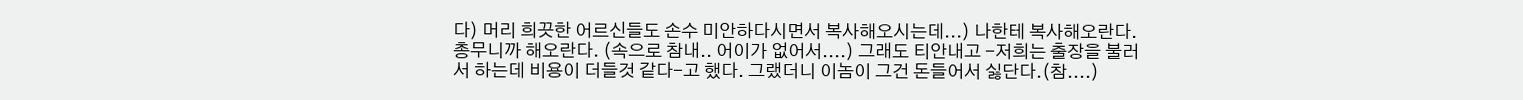다) 머리 희끗한 어르신들도 손수 미안하다시면서 복사해오시는데...) 나한테 복사해오란다. 총무니까 해오란다. (속으로 참내.. 어이가 없어서....) 그래도 티안내고 -저희는 출장을 불러서 하는데 비용이 더들것 같다-고 했다. 그랬더니 이놈이 그건 돈들어서 싫단다.(참....)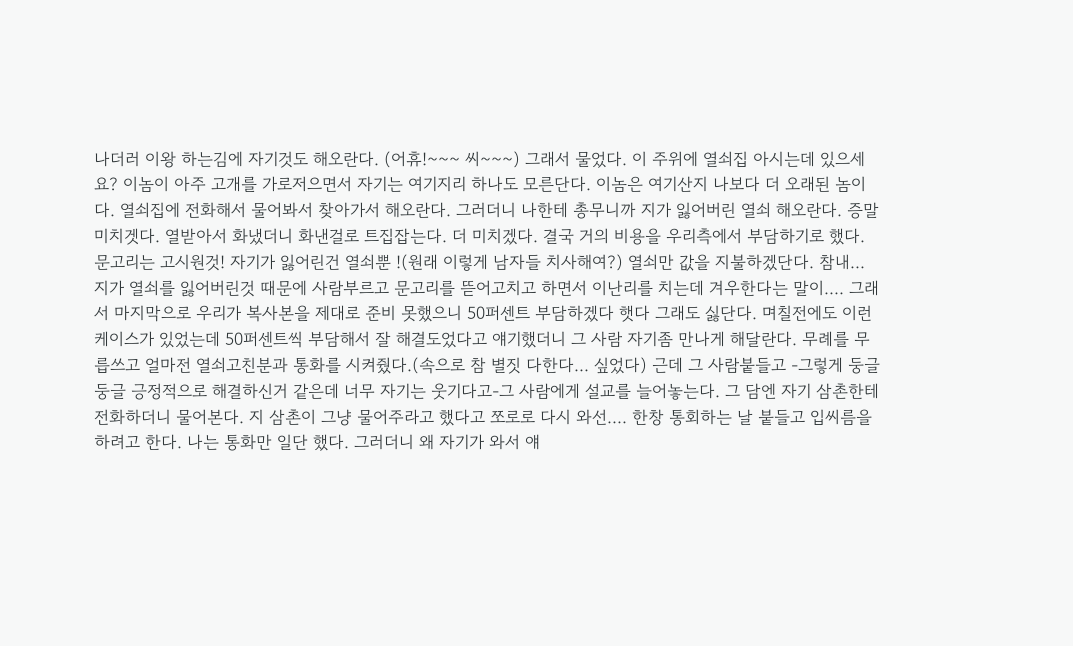나더러 이왕 하는김에 자기것도 해오란다. (어휴!~~~ 씨~~~) 그래서 물었다. 이 주위에 열쇠집 아시는데 있으세요? 이놈이 아주 고개를 가로저으면서 자기는 여기지리 하나도 모른단다. 이놈은 여기산지 나보다 더 오래된 놈이다. 열쇠집에 전화해서 물어봐서 찾아가서 해오란다. 그러더니 나한테 총무니까 지가 잃어버린 열쇠 해오란다. 증말 미치겟다. 열받아서 화냈더니 화낸걸로 트집잡는다. 더 미치겠다. 결국 거의 비용을 우리측에서 부담하기로 했다. 문고리는 고시원것! 자기가 잃어린건 열쇠뿐 !(원래 이렇게 남자들 치사해여?) 열쇠만 값을 지불하겠단다. 참내... 지가 열쇠를 잃어버린것 때문에 사람부르고 문고리를 뜯어고치고 하면서 이난리를 치는데 겨우한다는 말이.... 그래서 마지막으로 우리가 복사본을 제대로 준비 못했으니 50퍼센트 부담하겠다 햇다 그래도 싫단다. 며칠전에도 이런 케이스가 있었는데 50퍼센트씩 부담해서 잘 해결도었다고 얘기했더니 그 사람 자기좀 만나게 해달란다. 무례를 무릅쓰고 얼마전 열쇠고친분과 통화를 시켜줬다.(속으로 참 별짓 다한다... 싶었다) 근데 그 사람붙들고 -그렇게 둥글둥글 긍정적으로 해결하신거 같은데 너무 자기는 웃기다고-그 사람에게 설교를 늘어놓는다. 그 담엔 자기 삼촌한테 전화하더니 물어본다. 지 삼촌이 그냥 물어주라고 했다고 쪼로로 다시 와선.... 한창 통회하는 날 붙들고 입씨름을 하려고 한다. 나는 통화만 일단 했다. 그러더니 왜 자기가 와서 얘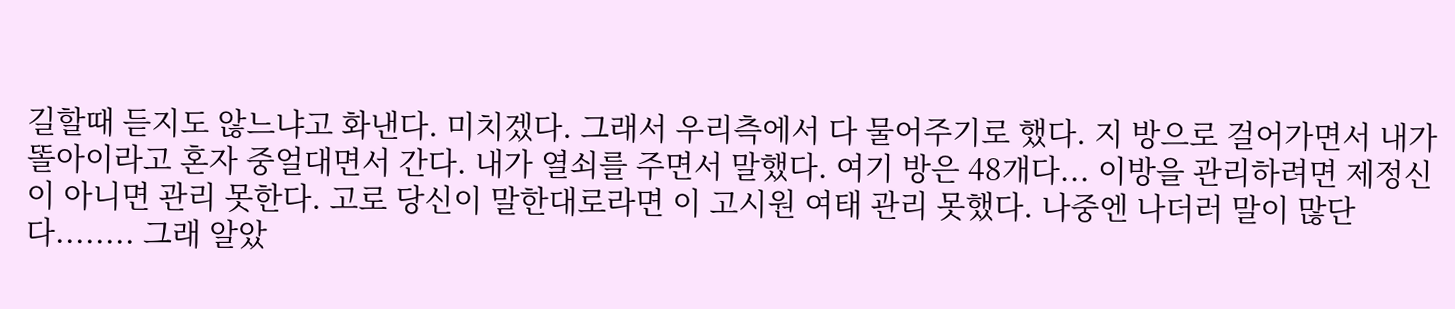길할때 듣지도 않느냐고 화낸다. 미치겠다. 그래서 우리측에서 다 물어주기로 했다. 지 방으로 걸어가면서 내가 똘아이라고 혼자 중얼대면서 간다. 내가 열쇠를 주면서 말했다. 여기 방은 48개다... 이방을 관리하려면 제정신이 아니면 관리 못한다. 고로 당신이 말한대로라면 이 고시원 여태 관리 못했다. 나중엔 나더러 말이 많단다........ 그래 알았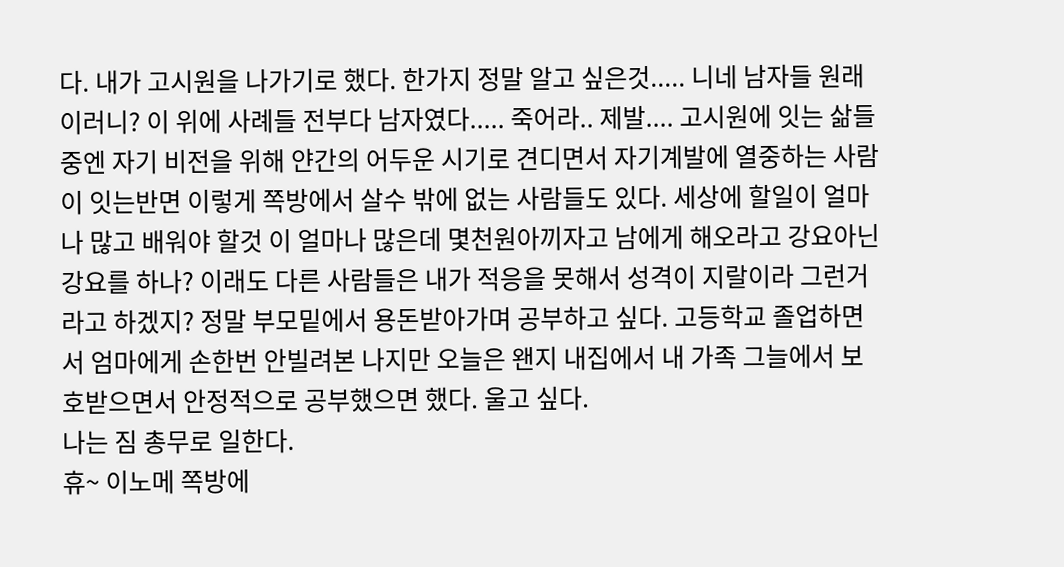다. 내가 고시원을 나가기로 했다. 한가지 정말 알고 싶은것..... 니네 남자들 원래 이러니? 이 위에 사례들 전부다 남자였다..... 죽어라.. 제발.... 고시원에 잇는 삶들 중엔 자기 비전을 위해 얀간의 어두운 시기로 견디면서 자기계발에 열중하는 사람이 잇는반면 이렇게 쪽방에서 살수 밖에 없는 사람들도 있다. 세상에 할일이 얼마나 많고 배워야 할것 이 얼마나 많은데 몇천원아끼자고 남에게 해오라고 강요아닌 강요를 하나? 이래도 다른 사람들은 내가 적응을 못해서 성격이 지랄이라 그런거라고 하겠지? 정말 부모밑에서 용돈받아가며 공부하고 싶다. 고등학교 졸업하면서 엄마에게 손한번 안빌려본 나지만 오늘은 왠지 내집에서 내 가족 그늘에서 보호받으면서 안정적으로 공부했으면 했다. 울고 싶다.
나는 짐 총무로 일한다.
휴~ 이노메 쪽방에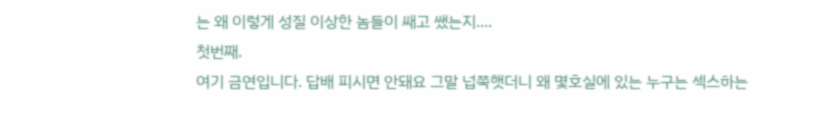는 왜 이렇게 성질 이상한 놈들이 쌔고 쌨는지....
첫번째.
여기 금연입니다. 답배 피시면 안돼요 그말 넙쭉햇더니 왜 몇호실에 있는 누구는 섹스하는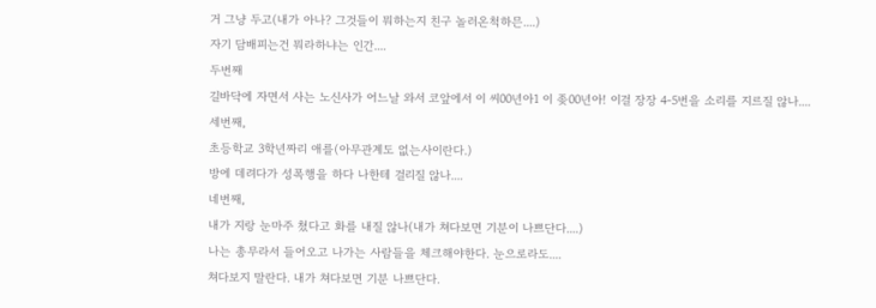거 그냥 두고(내가 아나? 그것들이 뭐하는지 친구 놀러온척하믄....)
자기 담배피는건 뭐라하냐는 인간....
두번째
길바닥에 자면서 사는 노신사가 어느날 와서 코앞에서 이 씨00년아1 이 좆00년아! 이걸 장장 4-5번을 소리를 지르질 않나....
세번째,
초등학교 3학년짜리 애를(아무관계도 없는사이란다.)
방에 데려다가 성폭행을 하다 나한테 걸리질 않나....
네번째,
내가 지랑 눈마주 쳤다고 화를 내질 않나(내가 쳐다보면 기분이 나쁘단다....)
나는 총무라서 들어오고 나가는 사람들을 체크해야한다. 눈으로라도....
쳐다보지 말란다. 내가 쳐다보면 기분 나쁘단다.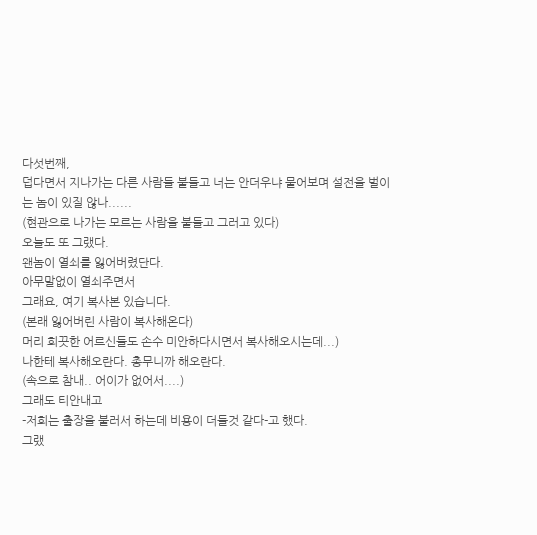다섯번째,
덥다면서 지나가는 다른 사람들 붙들고 너는 안더우냐 물어보며 설전을 벌이는 놈이 있질 않나......
(현관으로 나가는 모르는 사람을 붙들고 그러고 있다)
오늘도 또 그랬다.
왠놈이 열쇠를 잃어버렸단다.
아무말없이 열쇠주면서
그래요, 여기 복사본 있습니다.
(본래 잃어버린 사람이 복사해온다)
머리 희끗한 어르신들도 손수 미안하다시면서 복사해오시는데...)
나한테 복사해오란다. 총무니까 해오란다.
(속으로 참내.. 어이가 없어서....)
그래도 티안내고
-저희는 출장을 불러서 하는데 비용이 더들것 같다-고 했다.
그랬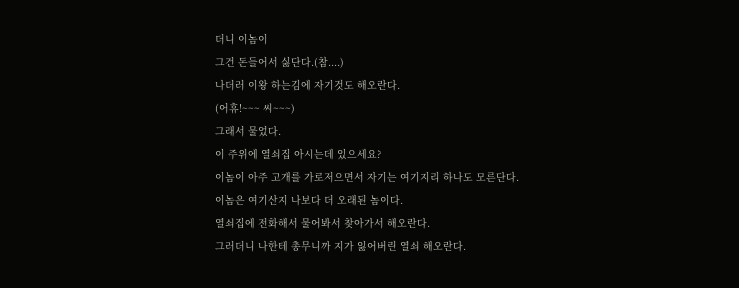더니 이놈이
그건 돈들어서 싫단다.(참....)
나더러 이왕 하는김에 자기것도 해오란다.
(어휴!~~~ 씨~~~)
그래서 물었다.
이 주위에 열쇠집 아시는데 있으세요?
이놈이 아주 고개를 가로저으면서 자기는 여기지리 하나도 모른단다.
이놈은 여기산지 나보다 더 오래된 놈이다.
열쇠집에 전화해서 물어봐서 찾아가서 해오란다.
그러더니 나한테 총무니까 지가 잃어버린 열쇠 해오란다.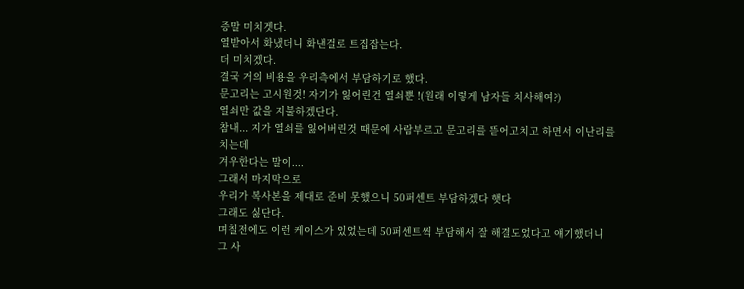증말 미치겟다.
열받아서 화냈더니 화낸걸로 트집잡는다.
더 미치겠다.
결국 거의 비용을 우리측에서 부담하기로 했다.
문고리는 고시원것! 자기가 잃어린건 열쇠뿐 !(원래 이렇게 남자들 치사해여?)
열쇠만 값을 지불하겠단다.
참내... 지가 열쇠를 잃어버린것 때문에 사람부르고 문고리를 뜯어고치고 하면서 이난리를 치는데
겨우한다는 말이....
그래서 마지막으로
우리가 복사본을 제대로 준비 못했으니 50퍼센트 부담하겠다 햇다
그래도 싫단다.
며칠전에도 이런 케이스가 있었는데 50퍼센트씩 부담해서 잘 해결도었다고 얘기했더니
그 사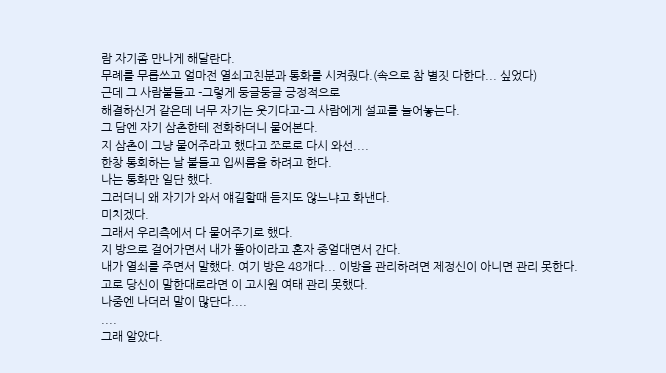람 자기좀 만나게 해달란다.
무례를 무릅쓰고 얼마전 열쇠고친분과 통화를 시켜줬다.(속으로 참 별짓 다한다... 싶었다)
근데 그 사람붙들고 -그렇게 둥글둥글 긍정적으로
해결하신거 같은데 너무 자기는 웃기다고-그 사람에게 설교를 늘어놓는다.
그 담엔 자기 삼촌한테 전화하더니 물어본다.
지 삼촌이 그냥 물어주라고 했다고 쪼로로 다시 와선....
한창 통회하는 날 붙들고 입씨름을 하려고 한다.
나는 통화만 일단 했다.
그러더니 왜 자기가 와서 얘길할때 듣지도 않느냐고 화낸다.
미치겠다.
그래서 우리측에서 다 물어주기로 했다.
지 방으로 걸어가면서 내가 똘아이라고 혼자 중얼대면서 간다.
내가 열쇠를 주면서 말했다. 여기 방은 48개다... 이방을 관리하려면 제정신이 아니면 관리 못한다.
고로 당신이 말한대로라면 이 고시원 여태 관리 못했다.
나중엔 나더러 말이 많단다....
....
그래 알았다.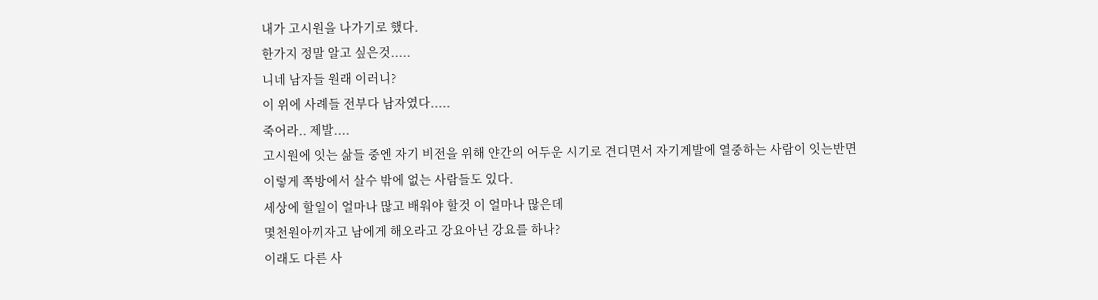내가 고시원을 나가기로 했다.
한가지 정말 알고 싶은것.....
니네 남자들 원래 이러니?
이 위에 사례들 전부다 남자였다.....
죽어라.. 제발....
고시원에 잇는 삶들 중엔 자기 비전을 위해 얀간의 어두운 시기로 견디면서 자기계발에 열중하는 사람이 잇는반면
이렇게 쪽방에서 살수 밖에 없는 사람들도 있다.
세상에 할일이 얼마나 많고 배워야 할것 이 얼마나 많은데
몇천원아끼자고 남에게 해오라고 강요아닌 강요를 하나?
이래도 다른 사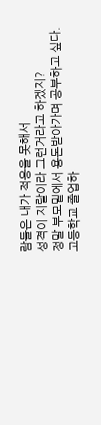람들은 내가 적응을 못해서
성격이 지랄이라 그런거라고 하겠지?
정말 부모밑에서 용돈받아가며 공부하고 싶다.
고등학교 졸업하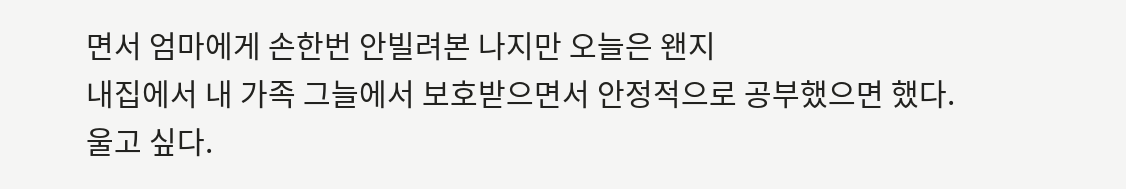면서 엄마에게 손한번 안빌려본 나지만 오늘은 왠지
내집에서 내 가족 그늘에서 보호받으면서 안정적으로 공부했으면 했다.
울고 싶다.